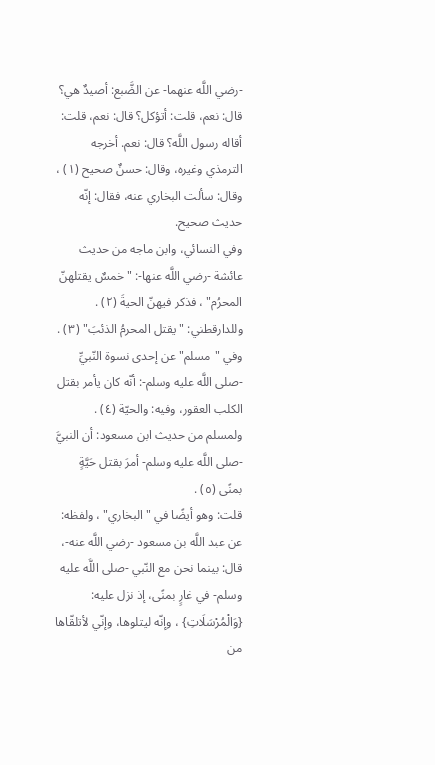-رضي اللَّه عنهما- عن الضَّبع: أصيدٌ هي؟ قال: نعم، قلت: أتؤكل؟ قال: نعم، قلت: أقاله رسول اللَّه؟ قال: نعم. أخرجه الترمذي وغيره، وقال: حسنٌ صحيح (١) ، وقال: سألت البخاري عنه، فقال: إنّه حديث صحيح.
وفي النسائي، وابن ماجه من حديث عائشة -رضي اللَّه عنها-: "خمسٌ يقتلهنّ المحرُم" ، فذكر فيهنّ الحيةَ (٢) .
وللدارقطني: "يقتل المحرمُ الذئبَ" (٣) .
وفي "مسلم" عن إحدى نسوة النّبيِّ -صلى اللَّه عليه وسلم-: أنّه كان يأمر بقتل الكلب العقور، وفيه: والحيّة (٤) .
ولمسلم من حديث ابن مسعود: أن النبيَّ -صلى اللَّه عليه وسلم- أمرَ بقتل حَيَّةٍ بمنًى (٥) .
قلت: وهو أيضًا في "البخاري" ، ولفظه: عن عبد اللَّه بن مسعود -رضي اللَّه عنه-، قال: بينما نحن مع النّبي -صلى اللَّه عليه وسلم- في غارٍ بمنًى، إذ نزل عليه: {وَالْمُرْسَلَاتِ} ، وإنّه ليتلوها، وإنّي لأتلقّاها من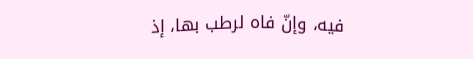فيه، وإنّ فاه لرطب بها، إذ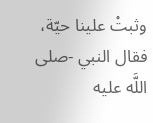وثبتْ علينا حيّة، فقال النبي -صلى اللَّه عليه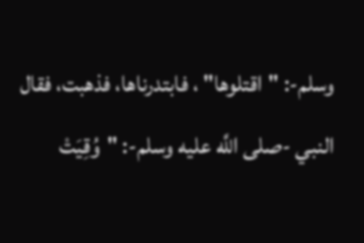وسلم-: "اقتلوها" ، فابتدرناها، فذهبت، فقال النبي -صلى اللَّه عليه وسلم-: "وُقِيَتْ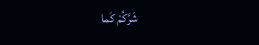شَرَّكُمْ كَما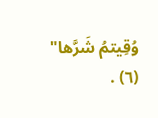وُقِيتمُ شَرَّها" (٦) .